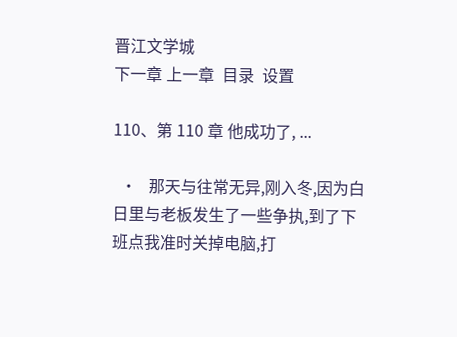晋江文学城
下一章 上一章  目录  设置

110、第 110 章 他成功了, ...

  •   那天与往常无异,刚入冬,因为白日里与老板发生了一些争执,到了下班点我准时关掉电脑,打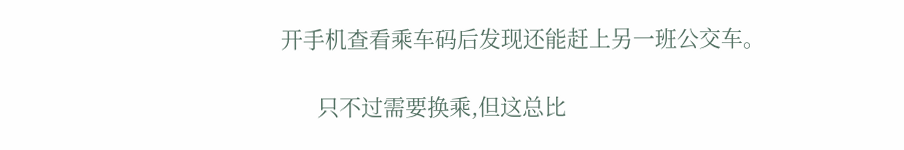开手机查看乘车码后发现还能赶上另一班公交车。

      只不过需要换乘,但这总比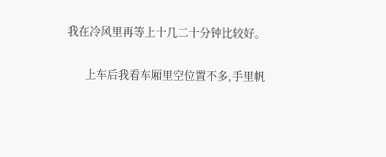我在冷风里再等上十几二十分钟比较好。

      上车后我看车厢里空位置不多,手里帆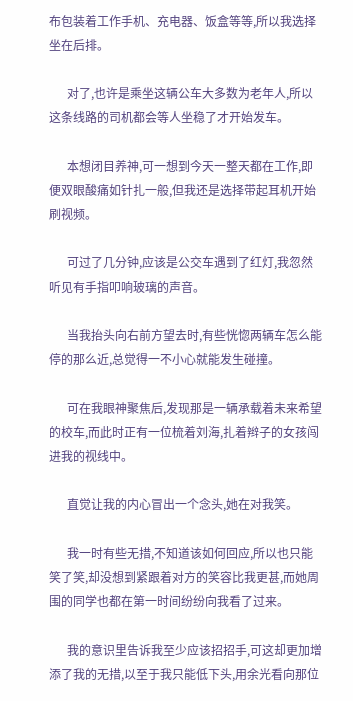布包装着工作手机、充电器、饭盒等等,所以我选择坐在后排。

      对了,也许是乘坐这辆公车大多数为老年人,所以这条线路的司机都会等人坐稳了才开始发车。

      本想闭目养神,可一想到今天一整天都在工作,即便双眼酸痛如针扎一般,但我还是选择带起耳机开始刷视频。

      可过了几分钟,应该是公交车遇到了红灯,我忽然听见有手指叩响玻璃的声音。

      当我抬头向右前方望去时,有些恍惚两辆车怎么能停的那么近,总觉得一不小心就能发生碰撞。

      可在我眼神聚焦后,发现那是一辆承载着未来希望的校车,而此时正有一位梳着刘海,扎着辫子的女孩闯进我的视线中。

      直觉让我的内心冒出一个念头,她在对我笑。

      我一时有些无措,不知道该如何回应,所以也只能笑了笑,却没想到紧跟着对方的笑容比我更甚,而她周围的同学也都在第一时间纷纷向我看了过来。

      我的意识里告诉我至少应该招招手,可这却更加增添了我的无措,以至于我只能低下头,用余光看向那位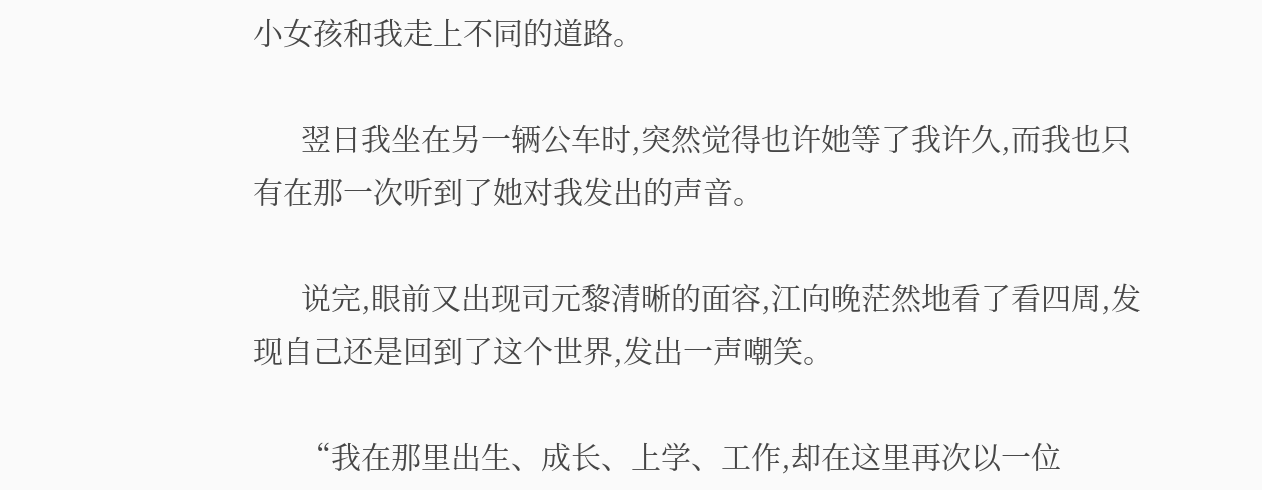小女孩和我走上不同的道路。

      翌日我坐在另一辆公车时,突然觉得也许她等了我许久,而我也只有在那一次听到了她对我发出的声音。

      说完,眼前又出现司元黎清晰的面容,江向晚茫然地看了看四周,发现自己还是回到了这个世界,发出一声嘲笑。

      “我在那里出生、成长、上学、工作,却在这里再次以一位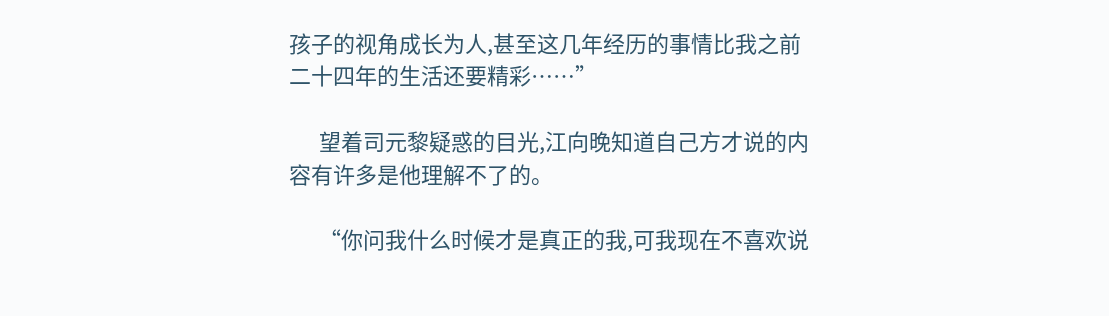孩子的视角成长为人,甚至这几年经历的事情比我之前二十四年的生活还要精彩……”

      望着司元黎疑惑的目光,江向晚知道自己方才说的内容有许多是他理解不了的。

      “你问我什么时候才是真正的我,可我现在不喜欢说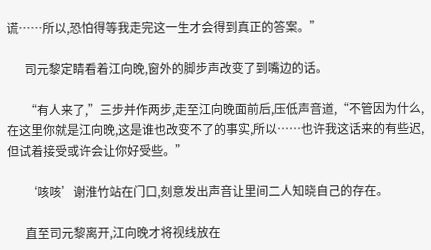谎……所以,恐怕得等我走完这一生才会得到真正的答案。”

      司元黎定睛看着江向晚,窗外的脚步声改变了到嘴边的话。

      “有人来了,”三步并作两步,走至江向晚面前后,压低声音道,“不管因为什么,在这里你就是江向晚,这是谁也改变不了的事实,所以……也许我这话来的有些迟,但试着接受或许会让你好受些。”

      ‘咳咳’谢淮竹站在门口,刻意发出声音让里间二人知晓自己的存在。

      直至司元黎离开,江向晚才将视线放在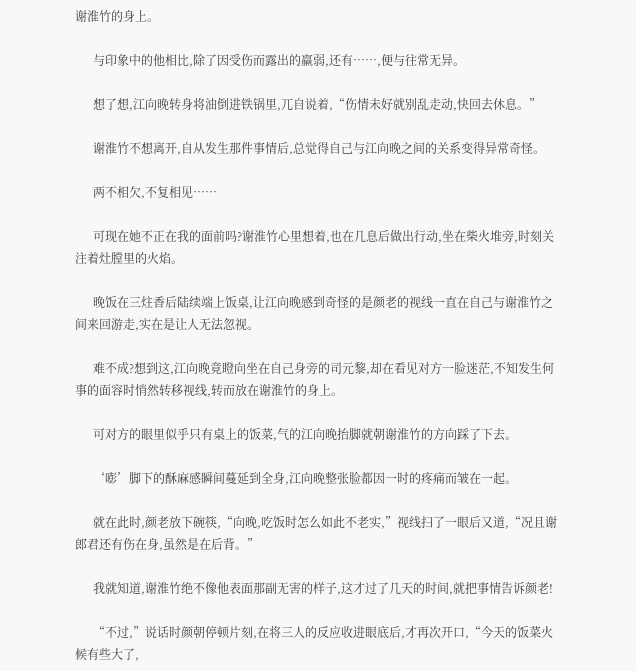谢淮竹的身上。

      与印象中的他相比,除了因受伤而露出的羸弱,还有……,便与往常无异。

      想了想,江向晚转身将油倒进铁锅里,兀自说着,“伤情未好就别乱走动,快回去休息。”

      谢淮竹不想离开,自从发生那件事情后,总觉得自己与江向晚之间的关系变得异常奇怪。

      两不相欠,不复相见……

      可现在她不正在我的面前吗?谢淮竹心里想着,也在几息后做出行动,坐在柴火堆旁,时刻关注着灶膛里的火焰。

      晚饭在三炷香后陆续端上饭桌,让江向晚感到奇怪的是颜老的视线一直在自己与谢淮竹之间来回游走,实在是让人无法忽视。

      难不成?想到这,江向晚竟瞪向坐在自己身旁的司元黎,却在看见对方一脸迷茫,不知发生何事的面容时悄然转移视线,转而放在谢淮竹的身上。

      可对方的眼里似乎只有桌上的饭菜,气的江向晚抬脚就朝谢淮竹的方向踩了下去。

      ‘嘭’脚下的酥麻感瞬间蔓延到全身,江向晚整张脸都因一时的疼痛而皱在一起。

      就在此时,颜老放下碗筷,“向晚,吃饭时怎么如此不老实,”视线扫了一眼后又道,“况且谢郎君还有伤在身,虽然是在后背。”

      我就知道,谢淮竹绝不像他表面那副无害的样子,这才过了几天的时间,就把事情告诉颜老!

      “不过,”说话时颜朝停顿片刻,在将三人的反应收进眼底后,才再次开口,“今天的饭菜火候有些大了,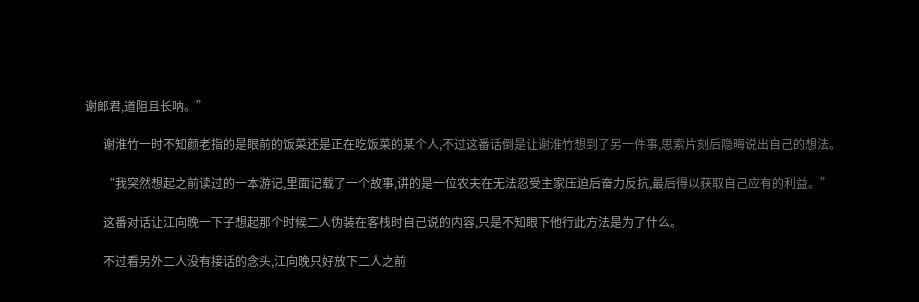谢郎君,道阻且长呐。”

      谢淮竹一时不知颜老指的是眼前的饭菜还是正在吃饭菜的某个人,不过这番话倒是让谢淮竹想到了另一件事,思索片刻后隐晦说出自己的想法。

      “我突然想起之前读过的一本游记,里面记载了一个故事,讲的是一位农夫在无法忍受主家压迫后奋力反抗,最后得以获取自己应有的利益。”

      这番对话让江向晚一下子想起那个时候二人伪装在客栈时自己说的内容,只是不知眼下他行此方法是为了什么。

      不过看另外二人没有接话的念头,江向晚只好放下二人之前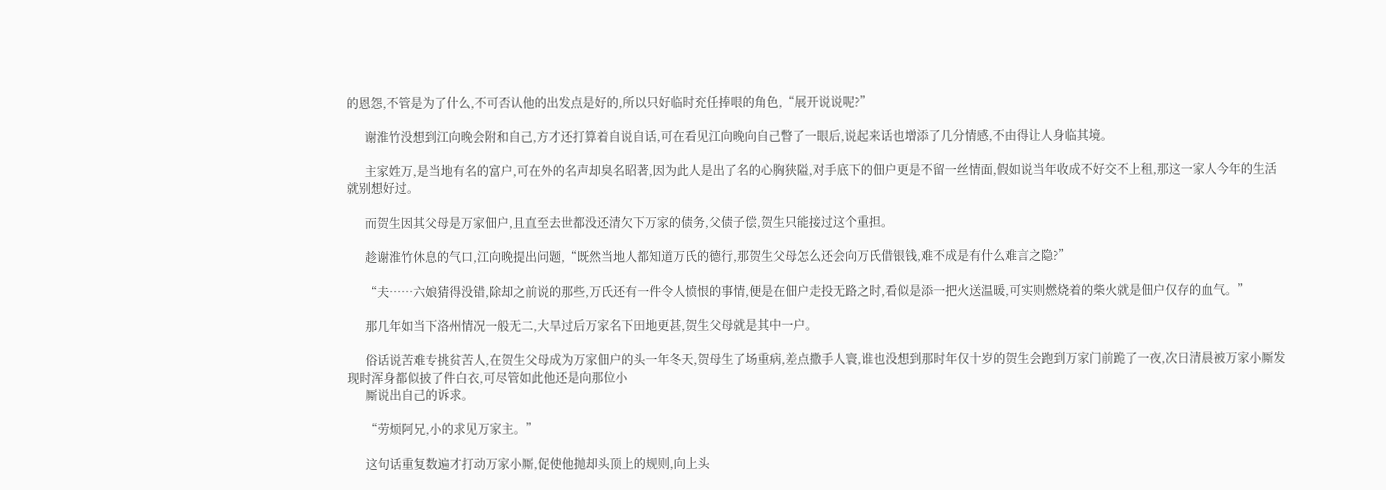的恩怨,不管是为了什么,不可否认他的出发点是好的,所以只好临时充任捧哏的角色,“展开说说呢?”

      谢淮竹没想到江向晚会附和自己,方才还打算着自说自话,可在看见江向晚向自己瞥了一眼后,说起来话也增添了几分情感,不由得让人身临其境。

      主家姓万,是当地有名的富户,可在外的名声却臭名昭著,因为此人是出了名的心胸狭隘,对手底下的佃户更是不留一丝情面,假如说当年收成不好交不上租,那这一家人今年的生活就别想好过。

      而贺生因其父母是万家佃户,且直至去世都没还清欠下万家的债务,父债子偿,贺生只能接过这个重担。

      趁谢淮竹休息的气口,江向晚提出问题,“既然当地人都知道万氏的德行,那贺生父母怎么还会向万氏借银钱,难不成是有什么难言之隐?”

      “夫……六娘猜得没错,除却之前说的那些,万氏还有一件令人愤恨的事情,便是在佃户走投无路之时,看似是添一把火送温暖,可实则燃烧着的柴火就是佃户仅存的血气。”

      那几年如当下洛州情况一般无二,大旱过后万家名下田地更甚,贺生父母就是其中一户。

      俗话说苦难专挑贫苦人,在贺生父母成为万家佃户的头一年冬天,贺母生了场重病,差点撒手人寰,谁也没想到那时年仅十岁的贺生会跑到万家门前跪了一夜,次日清晨被万家小厮发现时浑身都似披了件白衣,可尽管如此他还是向那位小
      厮说出自己的诉求。

      “劳烦阿兄,小的求见万家主。”

      这句话重复数遍才打动万家小厮,促使他抛却头顶上的规则,向上头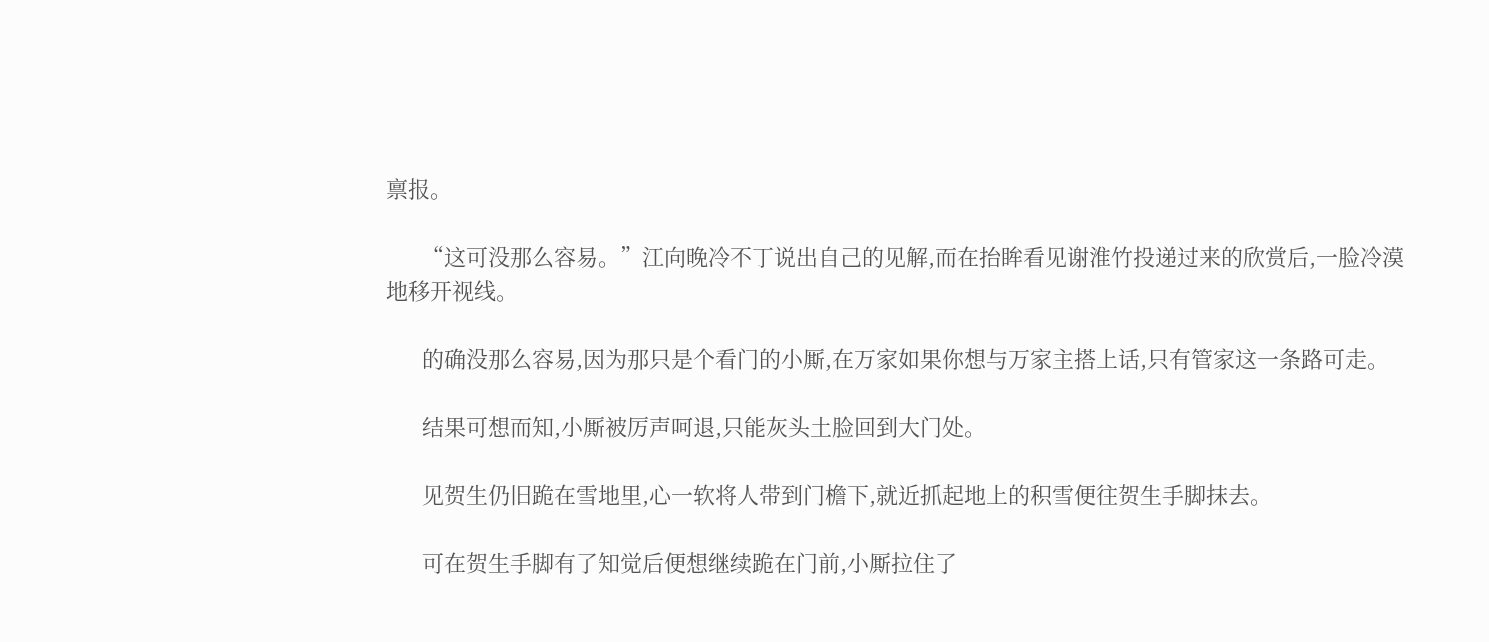禀报。

      “这可没那么容易。”江向晚冷不丁说出自己的见解,而在抬眸看见谢淮竹投递过来的欣赏后,一脸冷漠地移开视线。

      的确没那么容易,因为那只是个看门的小厮,在万家如果你想与万家主搭上话,只有管家这一条路可走。

      结果可想而知,小厮被厉声呵退,只能灰头土脸回到大门处。

      见贺生仍旧跪在雪地里,心一软将人带到门檐下,就近抓起地上的积雪便往贺生手脚抹去。

      可在贺生手脚有了知觉后便想继续跪在门前,小厮拉住了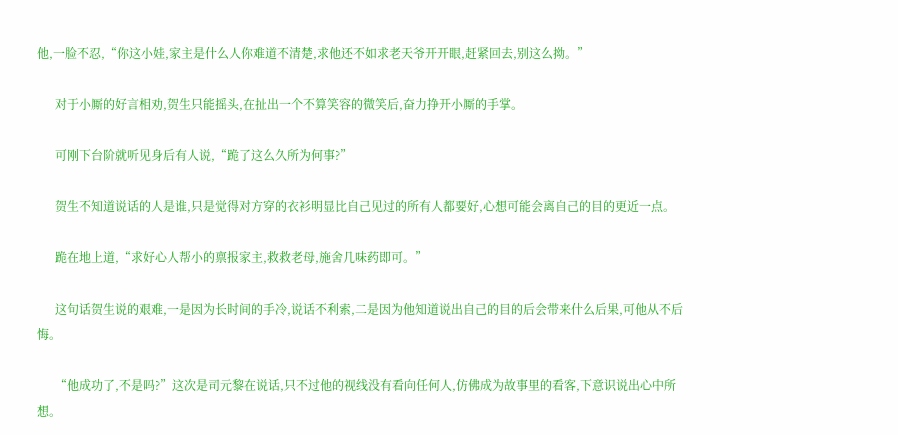他,一脸不忍,“你这小娃,家主是什么人你难道不清楚,求他还不如求老天爷开开眼,赶紧回去,别这么拗。”

      对于小厮的好言相劝,贺生只能摇头,在扯出一个不算笑容的微笑后,奋力挣开小厮的手掌。

      可刚下台阶就听见身后有人说,“跪了这么久所为何事?”

      贺生不知道说话的人是谁,只是觉得对方穿的衣衫明显比自己见过的所有人都要好,心想可能会离自己的目的更近一点。

      跪在地上道,“求好心人帮小的禀报家主,救救老母,施舍几味药即可。”

      这句话贺生说的艰难,一是因为长时间的手冷,说话不利索,二是因为他知道说出自己的目的后会带来什么后果,可他从不后悔。

      “他成功了,不是吗?”这次是司元黎在说话,只不过他的视线没有看向任何人,仿佛成为故事里的看客,下意识说出心中所想。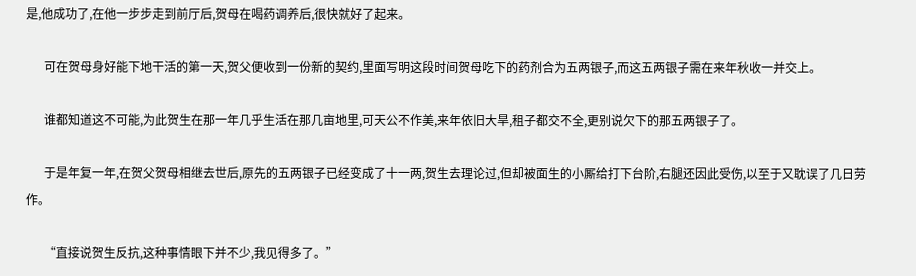是,他成功了,在他一步步走到前厅后,贺母在喝药调养后,很快就好了起来。

      可在贺母身好能下地干活的第一天,贺父便收到一份新的契约,里面写明这段时间贺母吃下的药剂合为五两银子,而这五两银子需在来年秋收一并交上。

      谁都知道这不可能,为此贺生在那一年几乎生活在那几亩地里,可天公不作美,来年依旧大旱,租子都交不全,更别说欠下的那五两银子了。

      于是年复一年,在贺父贺母相继去世后,原先的五两银子已经变成了十一两,贺生去理论过,但却被面生的小厮给打下台阶,右腿还因此受伤,以至于又耽误了几日劳作。

      “直接说贺生反抗,这种事情眼下并不少,我见得多了。”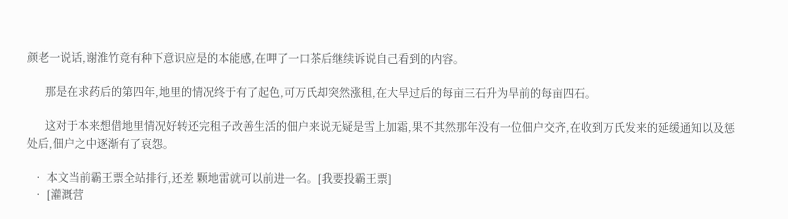颜老一说话,谢淮竹竟有种下意识应是的本能感,在呷了一口茶后继续诉说自己看到的内容。

      那是在求药后的第四年,地里的情况终于有了起色,可万氏却突然涨租,在大旱过后的每亩三石升为旱前的每亩四石。

      这对于本来想借地里情况好转还完租子改善生活的佃户来说无疑是雪上加霜,果不其然那年没有一位佃户交齐,在收到万氏发来的延缓通知以及惩处后,佃户之中逐渐有了哀怨。

  • 本文当前霸王票全站排行,还差 颗地雷就可以前进一名。[我要投霸王票]
  • [灌溉营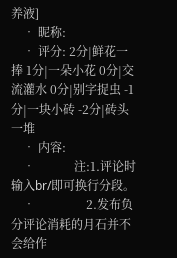养液]
    • 昵称:
    • 评分: 2分|鲜花一捧 1分|一朵小花 0分|交流灌水 0分|别字捉虫 -1分|一块小砖 -2分|砖头一堆
    • 内容:
    •             注:1.评论时输入br/即可换行分段。
    •                 2.发布负分评论消耗的月石并不会给作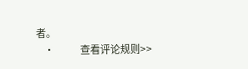者。
    •             查看评论规则>>